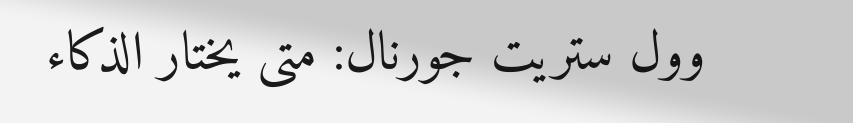وول ستريت جورنال: متى يختار الذكاء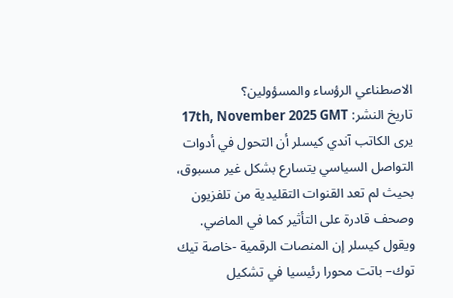الاصطناعي الرؤساء والمسؤولين؟
تاريخ النشر: 17th, November 2025 GMT
يرى الكاتب آندي كيسلر أن التحول في أدوات التواصل السياسي يتسارع بشكل غير مسبوق، بحيث لم تعد القنوات التقليدية من تلفزيون وصحف قادرة على التأثير كما في الماضي.
ويقول كيسلر إن المنصات الرقمية -خاصة تيك توك– باتت محورا رئيسيا في تشكيل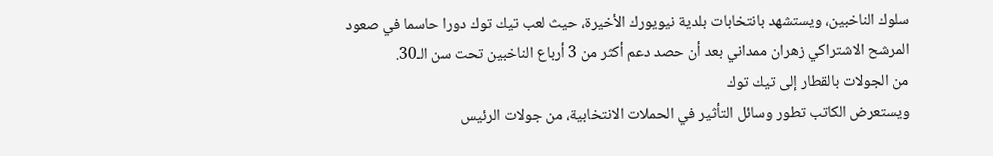سلوك الناخبين، ويستشهد بانتخابات بلدية نيويورك الأخيرة، حيث لعب تيك توك دورا حاسما في صعود المرشح الاشتراكي زهران ممداني بعد أن حصد دعم أكثر من 3 أرباع الناخبين تحت سن الـ30.
من الجولات بالقطار إلى تيك توك
ويستعرض الكاتب تطور وسائل التأثير في الحملات الانتخابية، من جولات الرئيس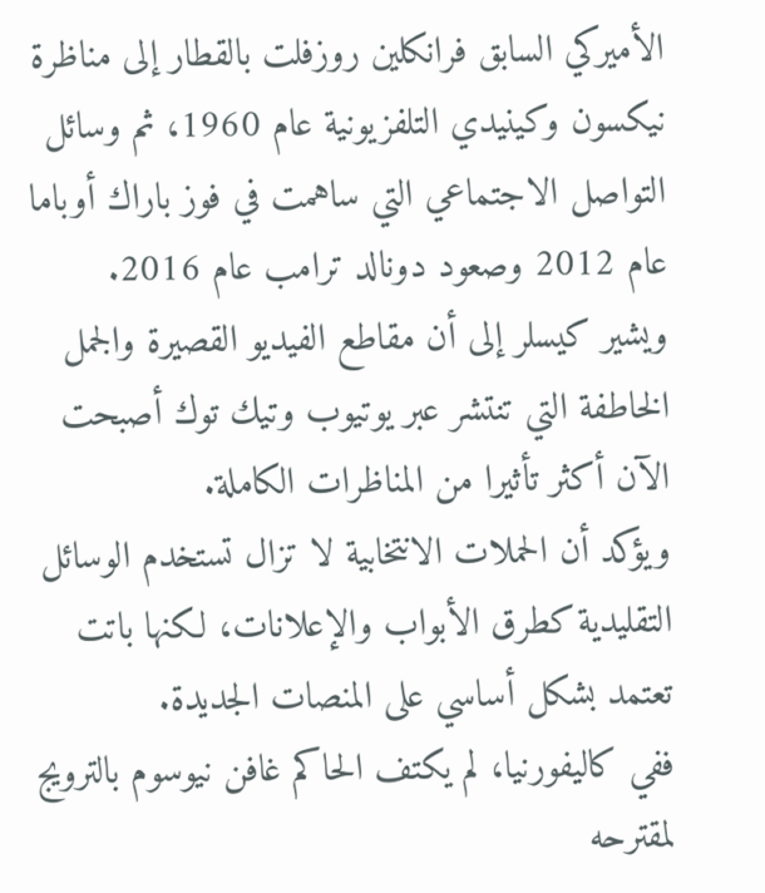الأميركي السابق فرانكلين روزفلت بالقطار إلى مناظرة نيكسون وكينيدي التلفزيونية عام 1960، ثم وسائل التواصل الاجتماعي التي ساهمت في فوز باراك أوباما عام 2012 وصعود دونالد ترامب عام 2016.
ويشير كيسلر إلى أن مقاطع الفيديو القصيرة والجمل الخاطفة التي تنتشر عبر يوتيوب وتيك توك أصبحت الآن أكثر تأثيرا من المناظرات الكاملة.
ويؤكد أن الحملات الانتخابية لا تزال تستخدم الوسائل التقليدية كطرق الأبواب والإعلانات، لكنها باتت تعتمد بشكل أساسي على المنصات الجديدة.
ففي كاليفورنيا، لم يكتف الحاكم غافن نيوسوم بالترويج لمقترحه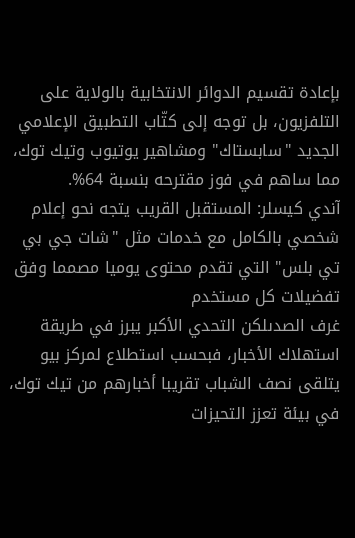بإعادة تقسيم الدوائر الانتخابية بالولاية على التلفزيون، بل توجه إلى كتّاب التطبيق الإعلامي الجديد "سابستاك" ومشاهير يوتيوب وتيك توك، مما ساهم في فوز مقترحه بنسبة 64%.
آندي كيسلر: المستقبل القريب يتجه نحو إعلام شخصي بالكامل مع خدمات مثل "شات جي بي تي بلس" التي تقدم محتوى يوميا مصمما وفق تفضيلات كل مستخدم
غرف الصدىلكن التحدي الأكبر يبرز في طريقة استهلاك الأخبار، فبحسب استطلاع لمركز بيو يتلقى نصف الشباب تقريبا أخبارهم من تيك توك، في بيئة تعزز التحيزات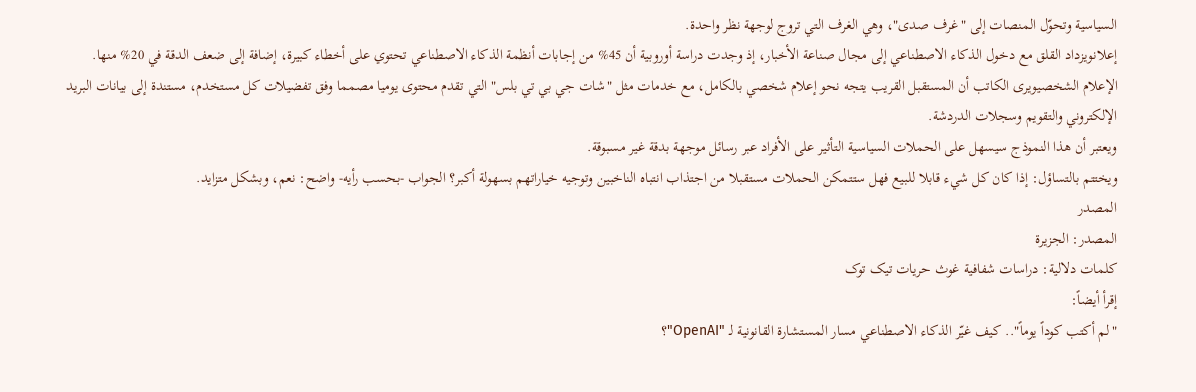السياسية وتحوّل المنصات إلى "غرف صدى"، وهي الغرف التي تروج لوجهة نظر واحدة.
إعلانويزداد القلق مع دخول الذكاء الاصطناعي إلى مجال صناعة الأخبار، إذ وجدت دراسة أوروبية أن 45% من إجابات أنظمة الذكاء الاصطناعي تحتوي على أخطاء كبيرة، إضافة إلى ضعف الدقة في 20% منها.
الإعلام الشخصيويرى الكاتب أن المستقبل القريب يتجه نحو إعلام شخصي بالكامل، مع خدمات مثل "شات جي بي تي بلس" التي تقدم محتوى يوميا مصمما وفق تفضيلات كل مستخدم، مستندة إلى بيانات البريد الإلكتروني والتقويم وسجلات الدردشة.
ويعتبر أن هذا النموذج سيسهل على الحملات السياسية التأثير على الأفراد عبر رسائل موجهة بدقة غير مسبوقة.
ويختتم بالتساؤل: إذا كان كل شيء قابلا للبيع فهل ستتمكن الحملات مستقبلا من اجتذاب انتباه الناخبين وتوجيه خياراتهم بسهولة أكبر؟ الجواب -بحسب رأيه- واضح: نعم، وبشكل متزايد.
المصدر
المصدر: الجزيرة
كلمات دلالية: دراسات شفافية غوث حريات تیک توک
إقرأ أيضاً:
"لم أكتب كوداً يوماً".. كيف غيّر الذكاء الاصطناعي مسار المستشارة القانونية لـ "OpenAI"؟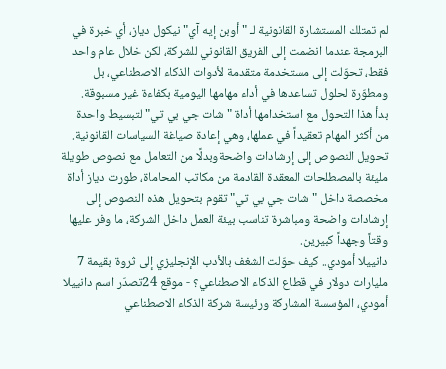لم تمتلك المستشارة القانونية لـ "أوبن إيه آي" نيكول دياز، أي خبرة في البرمجة عندما انضمت إلى الفريق القانوني للشركة، لكن خلال عام واحد فقط، تحوّلت إلى مستخدمة متقدمة لأدوات الذكاء الاصطناعي، بل ومطوّرة لحلول تساعدها في أداء مهامها اليومية بكفاءة غير مسبوقة.
بدأ هذا التحول مع استخدامها أداة "شات جي بي تي" لتبسيط واحدة من أكثر المهام تعقيداً في عملها، وهي إعادة صياغة السياسات القانونية.
تحويل النصوص إلى إرشادات واضحةوبدلًا من التعامل مع نصوص طويلة مليئة بالمصطلحات المعقدة القادمة من مكاتب المحاماة، طورت دياز أداة مخصصة داخل "شات جي بي تي" تقوم بتحويل هذه النصوص إلى إرشادات واضحة ومباشرة تناسب بيئة العمل داخل الشركة، ما وفر عليها وقتاً وجهداً كبيرين.
دانييلا أمودي.. كيف حوّلت الشغف بالأدب الإنجليزي إلى ثروة بقيمة 7 مليارات دولار في قطاع الذكاء الاصطناعي؟ - موقع 24تصدّر اسم دانييلا أمودي، المؤسسة المشاركة ورئيسة شركة الذكاء الاصطناعي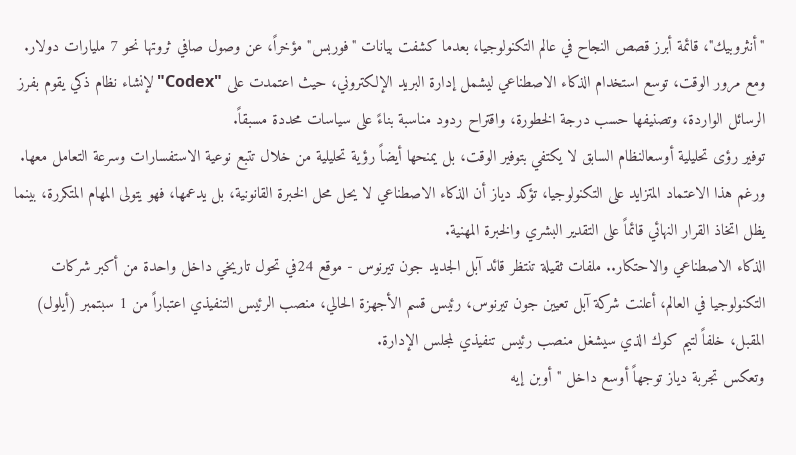"أنثروبيك"، قائمة أبرز قصص النجاح في عالم التكنولوجيا، بعدما كشفت بيانات "فوربس" مؤخراً، عن وصول صافي ثروتها نحو 7 مليارات دولار.
ومع مرور الوقت، توسع استخدام الذكاء الاصطناعي ليشمل إدارة البريد الإلكتروني، حيث اعتمدت على "Codex" لإنشاء نظام ذكي يقوم بفرز الرسائل الواردة، وتصنيفها حسب درجة الخطورة، واقتراح ردود مناسبة بناءً على سياسات محددة مسبقاً.
توفير رؤى تحليلية أوسعالنظام السابق لا يكتفي بتوفير الوقت، بل يمنحها أيضاً رؤية تحليلية من خلال تتبع نوعية الاستفسارات وسرعة التعامل معها. ورغم هذا الاعتماد المتزايد على التكنولوجيا، تؤكد دياز أن الذكاء الاصطناعي لا يحل محل الخبرة القانونية، بل يدعمها، فهو يتولى المهام المتكررة، بينما يظل اتخاذ القرار النهائي قائماً على التقدير البشري والخبرة المهنية.
الذكاء الاصطناعي والاحتكار.. ملفات ثقيلة تنتظر قائد آبل الجديد جون تيرنوس - موقع 24في تحول تاريخي داخل واحدة من أكبر شركات التكنولوجيا في العالم، أعلنت شركة آبل تعيين جون تيرنوس، رئيس قسم الأجهزة الحالي، منصب الرئيس التنفيذي اعتباراً من 1 سبتمبر (أيلول) المقبل، خلفاً لتيم كوك الذي سيشغل منصب رئيس تنفيذي لمجلس الإدارة.
وتعكس تجربة دياز توجهاً أوسع داخل "أوبن إيه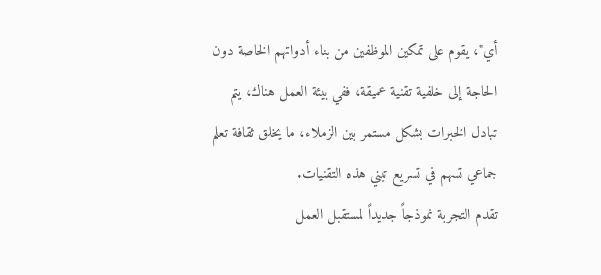أي"، يقوم على تمكين الموظفين من بناء أدواتهم الخاصة دون الحاجة إلى خلفية تقنية عميقة، ففي بيئة العمل هناك، يتم تبادل الخبرات بشكل مستمر بين الزملاء، ما يخلق ثقافة تعلم جماعي تسهم في تسريع تبني هذه التقنيات.
تقدم التجربة نموذجاً جديداً لمستقبل العمل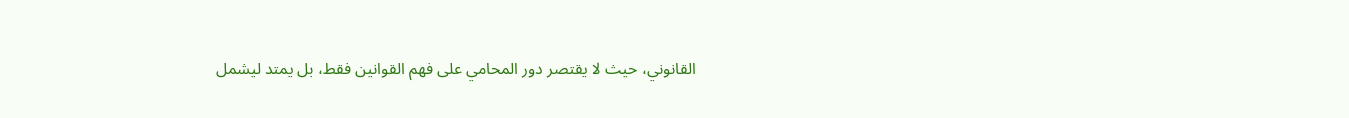القانوني، حيث لا يقتصر دور المحامي على فهم القوانين فقط، بل يمتد ليشمل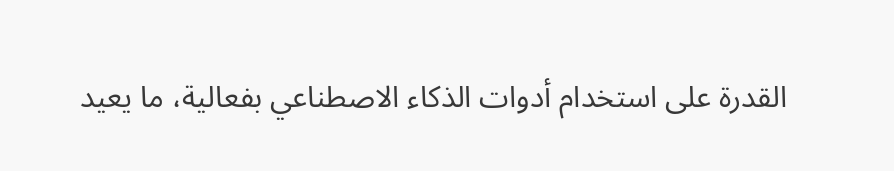القدرة على استخدام أدوات الذكاء الاصطناعي بفعالية، ما يعيد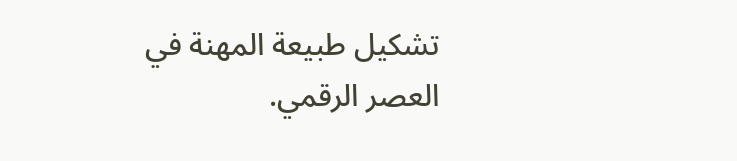تشكيل طبيعة المهنة في العصر الرقمي.